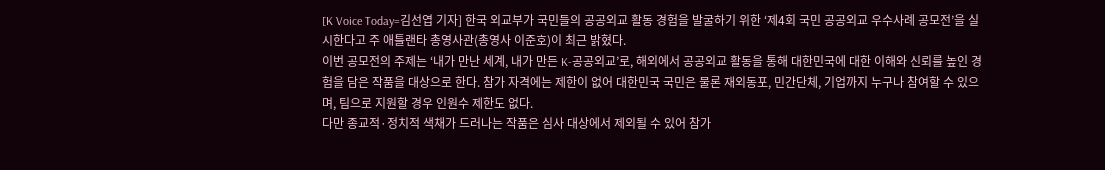[K Voice Today=김선엽 기자] 한국 외교부가 국민들의 공공외교 활동 경험을 발굴하기 위한 ‘제4회 국민 공공외교 우수사례 공모전’을 실시한다고 주 애틀랜타 총영사관(총영사 이준호)이 최근 밝혔다.
이번 공모전의 주제는 ‘내가 만난 세계, 내가 만든 K-공공외교’로, 해외에서 공공외교 활동을 통해 대한민국에 대한 이해와 신뢰를 높인 경험을 담은 작품을 대상으로 한다. 참가 자격에는 제한이 없어 대한민국 국민은 물론 재외동포, 민간단체, 기업까지 누구나 참여할 수 있으며, 팀으로 지원할 경우 인원수 제한도 없다.
다만 종교적·정치적 색채가 드러나는 작품은 심사 대상에서 제외될 수 있어 참가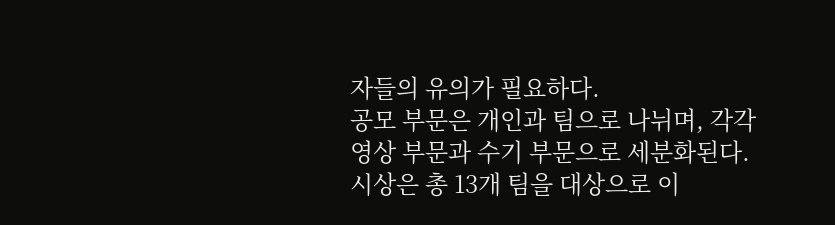자들의 유의가 필요하다.
공모 부문은 개인과 팀으로 나뉘며, 각각 영상 부문과 수기 부문으로 세분화된다. 시상은 총 13개 팀을 대상으로 이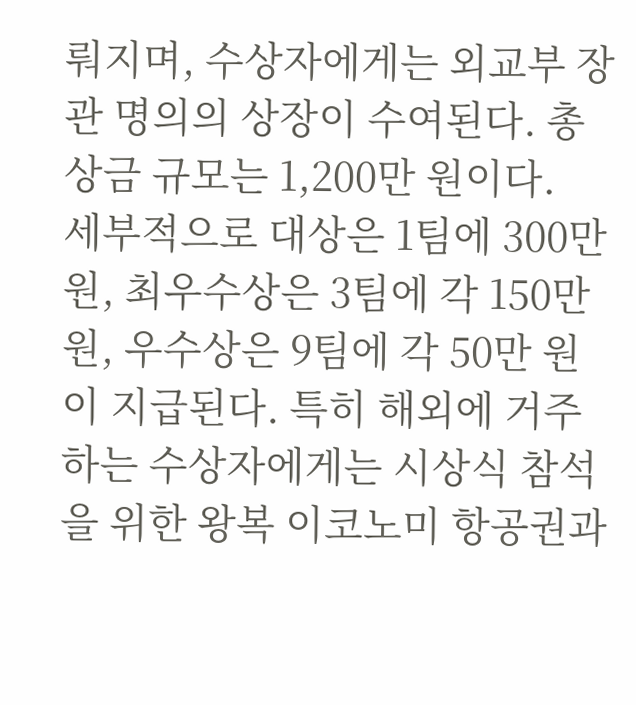뤄지며, 수상자에게는 외교부 장관 명의의 상장이 수여된다. 총상금 규모는 1,200만 원이다.
세부적으로 대상은 1팀에 300만 원, 최우수상은 3팀에 각 150만 원, 우수상은 9팀에 각 50만 원이 지급된다. 특히 해외에 거주하는 수상자에게는 시상식 참석을 위한 왕복 이코노미 항공권과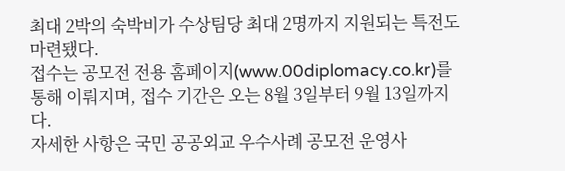최대 2박의 숙박비가 수상팀당 최대 2명까지 지원되는 특전도 마련됐다.
접수는 공모전 전용 홈페이지(www.00diplomacy.co.kr)를 통해 이뤄지며, 접수 기간은 오는 8월 3일부터 9월 13일까지다.
자세한 사항은 국민 공공외교 우수사례 공모전 운영사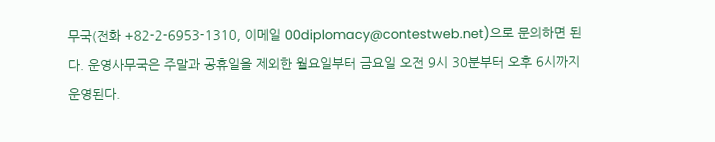무국(전화 +82-2-6953-1310, 이메일 00diplomacy@contestweb.net)으로 문의하면 된다. 운영사무국은 주말과 공휴일을 제외한 월요일부터 금요일 오전 9시 30분부터 오후 6시까지 운영된다.